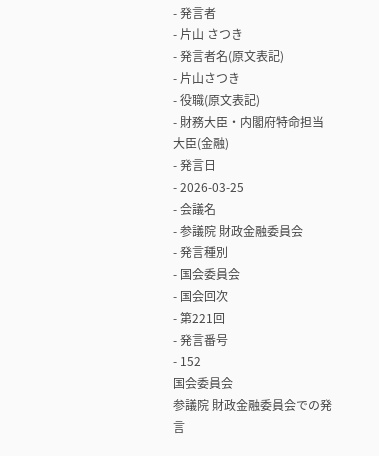- 発言者
- 片山 さつき
- 発言者名(原文表記)
- 片山さつき
- 役職(原文表記)
- 財務大臣・内閣府特命担当大臣(金融)
- 発言日
- 2026-03-25
- 会議名
- 参議院 財政金融委員会
- 発言種別
- 国会委員会
- 国会回次
- 第221回
- 発言番号
- 152
国会委員会
参議院 財政金融委員会での発言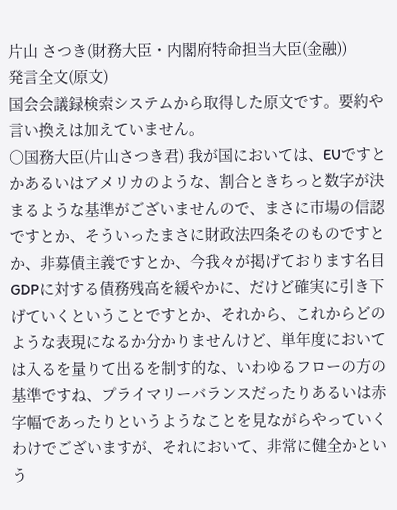片山 さつき(財務大臣・内閣府特命担当大臣(金融))
発言全文(原文)
国会会議録検索システムから取得した原文です。要約や言い換えは加えていません。
○国務大臣(片山さつき君) 我が国においては、EUですとかあるいはアメリカのような、割合ときちっと数字が決まるような基準がございませんので、まさに市場の信認ですとか、そういったまさに財政法四条そのものですとか、非募債主義ですとか、今我々が掲げております名目GDPに対する債務残高を緩やかに、だけど確実に引き下げていくということですとか、それから、これからどのような表現になるか分かりませんけど、単年度においては入るを量りて出るを制す的な、いわゆるフローの方の基準ですね、プライマリーバランスだったりあるいは赤字幅であったりというようなことを見ながらやっていくわけでございますが、それにおいて、非常に健全かという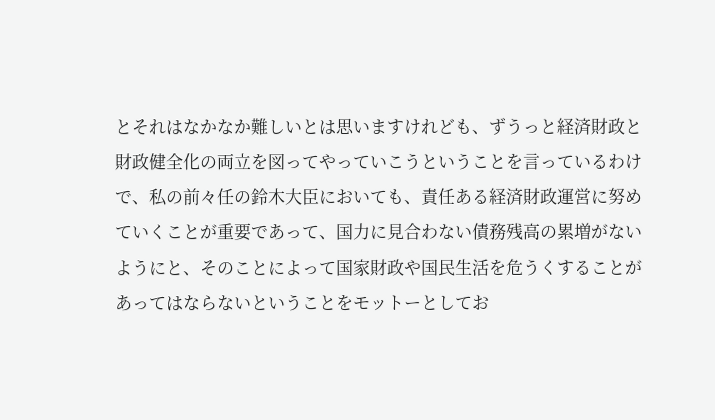とそれはなかなか難しいとは思いますけれども、ずうっと経済財政と財政健全化の両立を図ってやっていこうということを言っているわけで、私の前々任の鈴木大臣においても、責任ある経済財政運営に努めていくことが重要であって、国力に見合わない債務残高の累増がないようにと、そのことによって国家財政や国民生活を危うくすることがあってはならないということをモットーとしてお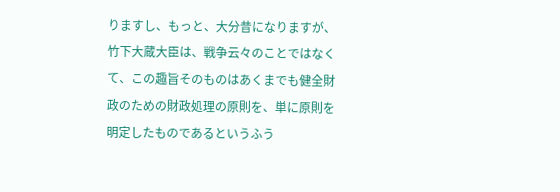りますし、もっと、大分昔になりますが、竹下大蔵大臣は、戦争云々のことではなくて、この趣旨そのものはあくまでも健全財政のための財政処理の原則を、単に原則を明定したものであるというふう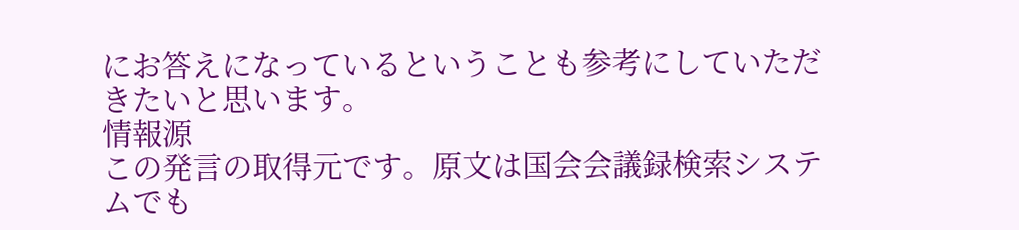にお答えになっているということも参考にしていただきたいと思います。
情報源
この発言の取得元です。原文は国会会議録検索システムでも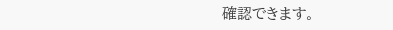確認できます。